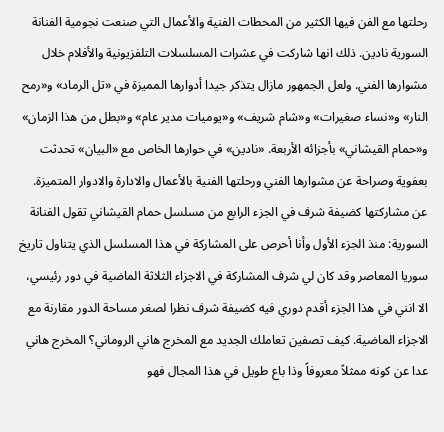رحلتها مع الفن فيها الكثير من المحطات الفنية والأعمال التي صنعت نجومية الفنانة السورية نادين. ذلك انها شاركت في عشرات المسلسلات التلفزيونية والأفلام خلال مشوارها الفني. ولعل الجمهور مازال يتذكر جيدا أدوارها المميزة في «تل الرماد» و«رمح النار» و«نساء صغيرات» و«شام شريف» و«يوميات مدير عام» و«بطل من هذا الزمان» و«حمام القيشاني» بأجزائه الأربعة. «نادين» في حوارها الخاص مع «البيان» تحدثت بعفوية وصراحة عن مشوارها الفني ورحلتها الفنية بالأعمال والادارة والادوار المتميزة. عن مشاركتها كضيفة شرف في الجزء الرابع من مسلسل حمام القيشاني تقول الفنانة السورية: منذ الجزء الأول وأنا أحرص على المشاركة في هذا المسلسل الذي يتناول تاريخ سوريا المعاصر وقد كان لي شرف المشاركة في الاجزاء الثلاثة الماضية في دور رئيسي، الا انني في هذا الجزء أقدم دوري فيه كضيفة شرف نظرا لصغر مساحة الدور مقارنة مع الاجزاء الماضية. كيف تصفين تعاملك الجديد مع المخرج هاني الروماني؟ المخرج هاني عدا عن كونه ممثلاً معروفاً وذا باع طويل في هذا المجال فهو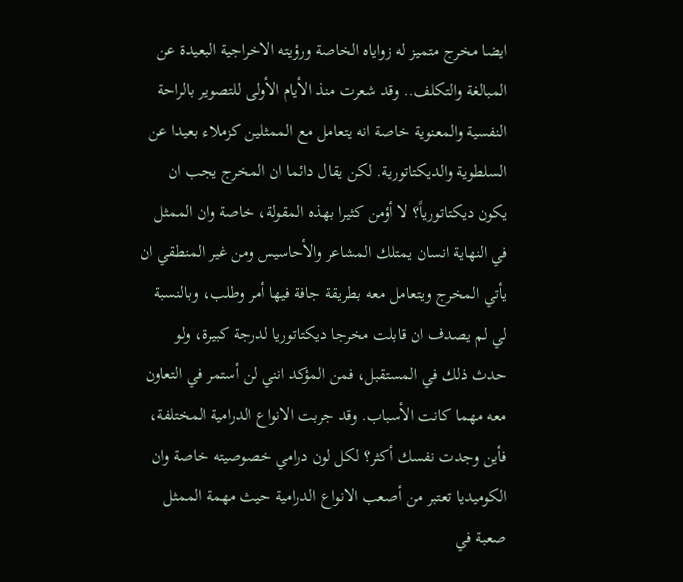ايضا مخرج متميز له زواياه الخاصة ورؤيته الاخراجية البعيدة عن المبالغة والتكلف.. وقد شعرت منذ الأيام الأولى للتصوير بالراحة النفسية والمعنوية خاصة انه يتعامل مع الممثلين كزملاء بعيدا عن السلطوية والديكتاتورية. لكن يقال دائما ان المخرج يجب ان يكون ديكتاتورياً؟ لا أؤمن كثيرا بهذه المقولة، خاصة وان الممثل في النهاية انسان يمتلك المشاعر والأحاسيس ومن غير المنطقي ان يأتي المخرج ويتعامل معه بطريقة جافة فيها أمر وطلب، وبالنسبة لي لم يصدف ان قابلت مخرجا ديكتاتوريا لدرجة كبيرة، ولو حدث ذلك في المستقبل، فمن المؤكد انني لن أستمر في التعاون معه مهما كانت الأسباب. وقد جربت الانواع الدرامية المختلفة، فأين وجدت نفسك أكثر؟ لكل لون درامي خصوصيته خاصة وان الكوميديا تعتبر من أصعب الانواع الدرامية حيث مهمة الممثل صعبة في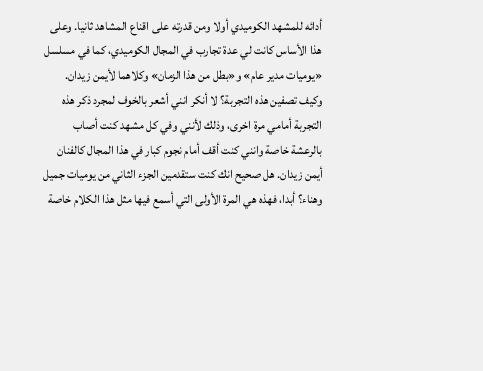أدائه للمشهد الكوميدي أولا ومن قدرته على اقناع المشاهد ثانيا. وعلى هذا الأساس كانت لي عدة تجارب في المجال الكوميدي، كما في مسلسل «يوميات مدير عام» و«بطل من هذا الزمان» وكلاهما لأيمن زيدان. وكيف تصفين هذه التجربة؟ لا أنكر انني أشعر بالخوف لمجرد ذكر هذه التجربة أمامي مرة اخرى، وذلك لأنني وفي كل مشهد كنت أصاب بالرعشة خاصة وانني كنت أقف أمام نجوم كبار في هذا المجال كالفنان أيمن زيدان. هل صحيح انك كنت ستقدمين الجزء الثاني من يوميات جميل وهناء؟ أبدا، فهذه هي المرة الأولى التي أسمع فيها مثل هذا الكلام خاصة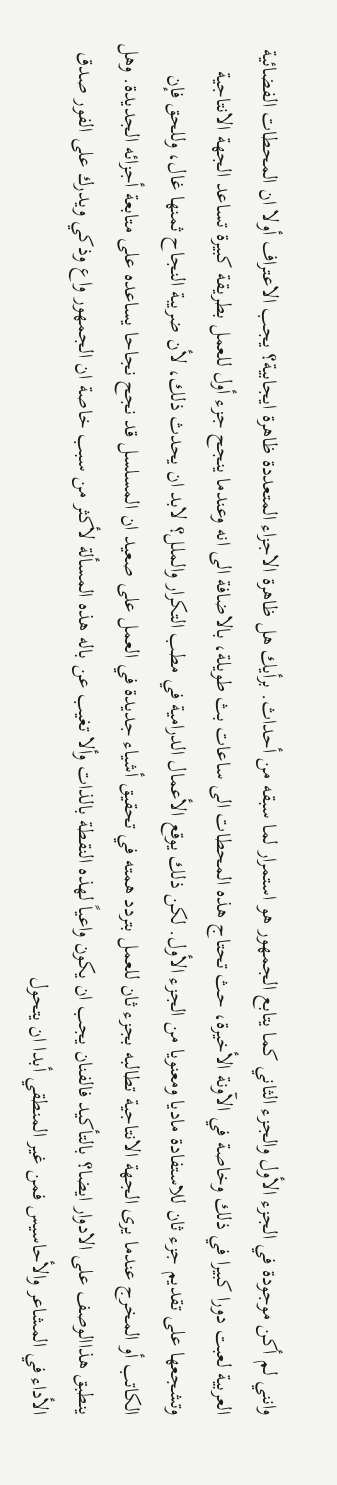وانني لم أكن موجودة في الجزء الأول والجزء الثاني كما يتابع الجمهور هو استمرار لما سبقه من أحداث. برأيك هل ظاهرة الاجزاء المتعددة ظاهرة ايجابية؟ يجب الاعتراف أولا ان المحطات الفضائية العربية لعبت دورا كبيرا في ذلك وخاصة في الآونة الأخيرة، حث تحتاج هذه المحطات الى ساعات بث طويلة، بالاضافة الى انه وعندما ينجح جزء أول للعمل بطريقة كبيرة تساعد الجهة الانتاجية وتشجعها على تقديم جزء ثان للاستفادة ماديا ومعنويا من الجزء الأول. لكن ذلك يوقع الأعمال الدرامية في مطب التكرار والملل؟ لابد ان يحدث ذلك، لأن ضريبة النجاح ثمنها غال، وللحق فإن الكاتب أو المخرج عندما يرى الجهة الانتاجية تطالبه بجزء ثان للعمل بتردد همته في تحقيق أشياء جديدة في العمل على صعيد ان المسلسل قد نجح نجاحا يساعده على متابعة أجزائه الجديدة. وهل ينطبق هذاالوصف على الادوار ايضا؟ بالتأكيد فالفنان يجب ان يكون واعياً لهذه النقطة بالذات وألا تغيب عن باله هذه المسألة لأكثر من سبب خاصة ان الجمهور واع وذكي ويدرك على الفور صدق الأداء في المشاعر والأحاسيس فمن غير المنطقي أبدا ان يتحول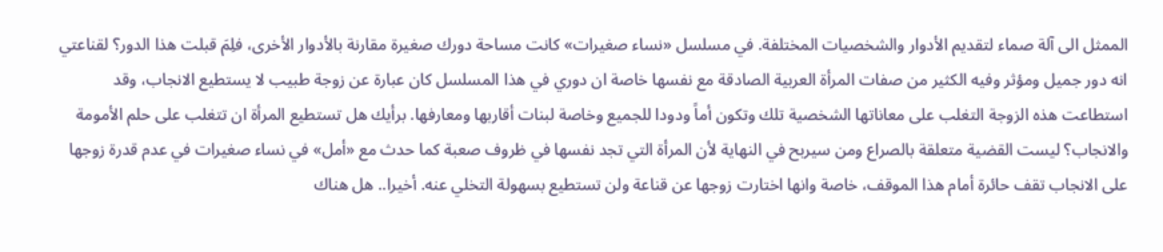الممثل الى آلة صماء لتقديم الأدوار والشخصيات المختلفة. في مسلسل «نساء صغيرات» كانت مساحة دورك صغيرة مقارنة بالأدوار الأخرى، فلِمَ قبلت هذا الدور؟ لقناعتي انه دور جميل ومؤثر وفيه الكثير من صفات المرأة العربية الصادقة مع نفسها خاصة ان دوري في هذا المسلسل كان عبارة عن زوجة طبيب لا يستطيع الانجاب، وقد استطاعت هذه الزوجة التغلب على معاناتها الشخصية تلك وتكون أماً ودودا للجميع وخاصة لبنات أقاربها ومعارفها. برأيك هل تستطيع المرأة ان تتغلب على حلم الأمومة والانجاب؟ ليست القضية متعلقة بالصراع ومن سيربح في النهاية لأن المرأة التي تجد نفسها في ظروف صعبة كما حدث مع «أمل» في نساء صغيرات في عدم قدرة زوجها على الانجاب تقف حائرة أمام هذا الموقف، خاصة وانها اختارت زوجها عن قناعة ولن تستطيع بسهولة التخلي عنه. أخيرا.. هل هناك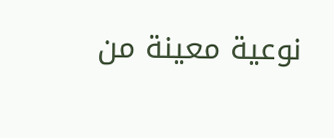نوعية معينة من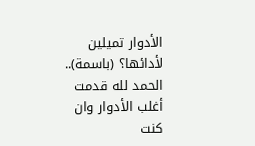الأدوار تميلين لأدائها؟ (باسمة).. الحمد لله قدمت أغلب الأدوار وان كنت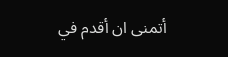أتمنى ان أقدم في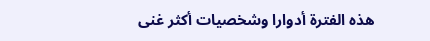هذه الفترة أدوارا وشخصيات أكثر غنى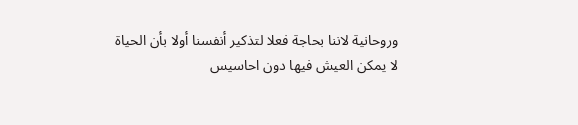وروحانية لاننا بحاجة فعلا لتذكير أنفسنا أولا بأن الحياة لا يمكن العيش فيها دون احاسيس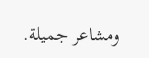ومشاعر جميلة.